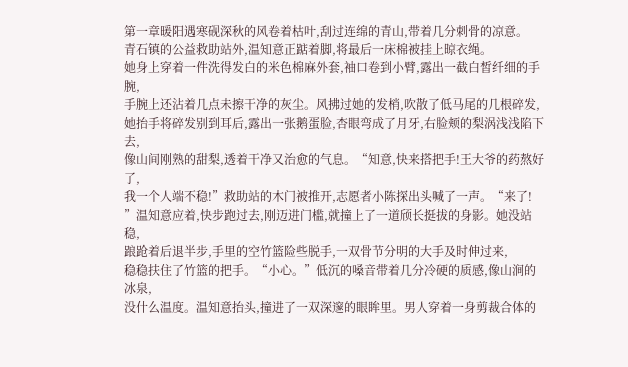第一章暖阳遇寒砚深秋的风卷着枯叶,刮过连绵的青山,带着几分刺骨的凉意。
青石镇的公益救助站外,温知意正踮着脚,将最后一床棉被挂上晾衣绳。
她身上穿着一件洗得发白的米色棉麻外套,袖口卷到小臂,露出一截白皙纤细的手腕,
手腕上还沾着几点未擦干净的灰尘。风拂过她的发梢,吹散了低马尾的几根碎发,
她抬手将碎发别到耳后,露出一张鹅蛋脸,杏眼弯成了月牙,右脸颊的梨涡浅浅陷下去,
像山间刚熟的甜梨,透着干净又治愈的气息。“知意,快来搭把手!王大爷的药熬好了,
我一个人端不稳!”救助站的木门被推开,志愿者小陈探出头喊了一声。“来了!
”温知意应着,快步跑过去,刚迈进门槛,就撞上了一道颀长挺拔的身影。她没站稳,
踉跄着后退半步,手里的空竹篮险些脱手,一双骨节分明的大手及时伸过来,
稳稳扶住了竹篮的把手。“小心。”低沉的嗓音带着几分冷硬的质感,像山涧的冰泉,
没什么温度。温知意抬头,撞进了一双深邃的眼眸里。男人穿着一身剪裁合体的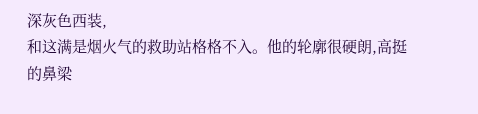深灰色西装,
和这满是烟火气的救助站格格不入。他的轮廓很硬朗,高挺的鼻梁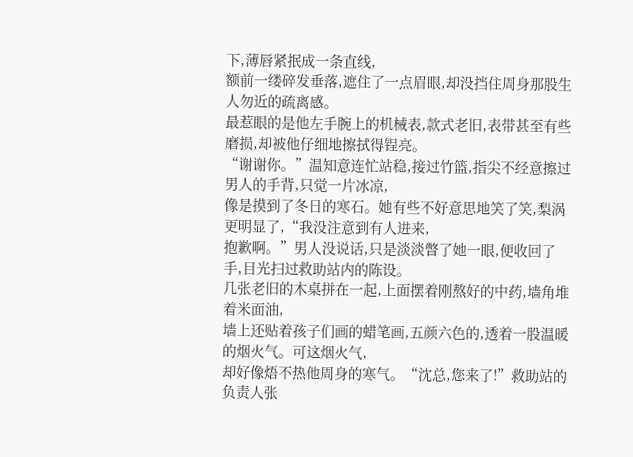下,薄唇紧抿成一条直线,
额前一缕碎发垂落,遮住了一点眉眼,却没挡住周身那股生人勿近的疏离感。
最惹眼的是他左手腕上的机械表,款式老旧,表带甚至有些磨损,却被他仔细地擦拭得锃亮。
“谢谢你。”温知意连忙站稳,接过竹篮,指尖不经意擦过男人的手背,只觉一片冰凉,
像是摸到了冬日的寒石。她有些不好意思地笑了笑,梨涡更明显了,“我没注意到有人进来,
抱歉啊。”男人没说话,只是淡淡瞥了她一眼,便收回了手,目光扫过救助站内的陈设。
几张老旧的木桌拼在一起,上面摆着刚熬好的中药,墙角堆着米面油,
墙上还贴着孩子们画的蜡笔画,五颜六色的,透着一股温暖的烟火气。可这烟火气,
却好像焐不热他周身的寒气。“沈总,您来了!”救助站的负责人张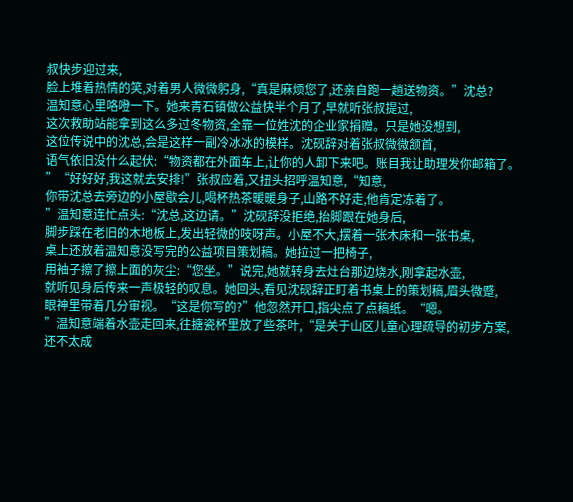叔快步迎过来,
脸上堆着热情的笑,对着男人微微躬身,“真是麻烦您了,还亲自跑一趟送物资。”沈总?
温知意心里咯噔一下。她来青石镇做公益快半个月了,早就听张叔提过,
这次救助站能拿到这么多过冬物资,全靠一位姓沈的企业家捐赠。只是她没想到,
这位传说中的沈总,会是这样一副冷冰冰的模样。沈砚辞对着张叔微微颔首,
语气依旧没什么起伏:“物资都在外面车上,让你的人卸下来吧。账目我让助理发你邮箱了。
”“好好好,我这就去安排!”张叔应着,又扭头招呼温知意,“知意,
你带沈总去旁边的小屋歇会儿,喝杯热茶暖暖身子,山路不好走,他肯定冻着了。
”温知意连忙点头:“沈总,这边请。”沈砚辞没拒绝,抬脚跟在她身后,
脚步踩在老旧的木地板上,发出轻微的吱呀声。小屋不大,摆着一张木床和一张书桌,
桌上还放着温知意没写完的公益项目策划稿。她拉过一把椅子,
用袖子擦了擦上面的灰尘:“您坐。”说完,她就转身去灶台那边烧水,刚拿起水壶,
就听见身后传来一声极轻的叹息。她回头,看见沈砚辞正盯着书桌上的策划稿,眉头微蹙,
眼神里带着几分审视。“这是你写的?”他忽然开口,指尖点了点稿纸。“嗯。
”温知意端着水壶走回来,往搪瓷杯里放了些茶叶,“是关于山区儿童心理疏导的初步方案,
还不太成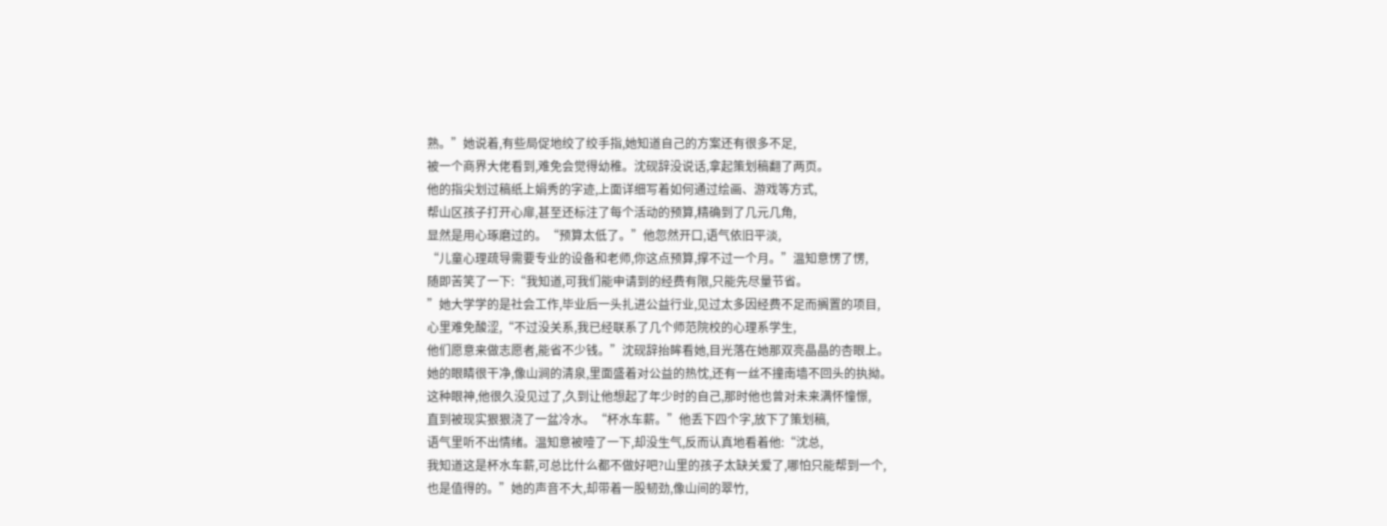熟。”她说着,有些局促地绞了绞手指,她知道自己的方案还有很多不足,
被一个商界大佬看到,难免会觉得幼稚。沈砚辞没说话,拿起策划稿翻了两页。
他的指尖划过稿纸上娟秀的字迹,上面详细写着如何通过绘画、游戏等方式,
帮山区孩子打开心扉,甚至还标注了每个活动的预算,精确到了几元几角,
显然是用心琢磨过的。“预算太低了。”他忽然开口,语气依旧平淡,
“儿童心理疏导需要专业的设备和老师,你这点预算,撑不过一个月。”温知意愣了愣,
随即苦笑了一下:“我知道,可我们能申请到的经费有限,只能先尽量节省。
”她大学学的是社会工作,毕业后一头扎进公益行业,见过太多因经费不足而搁置的项目,
心里难免酸涩,“不过没关系,我已经联系了几个师范院校的心理系学生,
他们愿意来做志愿者,能省不少钱。”沈砚辞抬眸看她,目光落在她那双亮晶晶的杏眼上。
她的眼睛很干净,像山涧的清泉,里面盛着对公益的热忱,还有一丝不撞南墙不回头的执拗。
这种眼神,他很久没见过了,久到让他想起了年少时的自己,那时他也曾对未来满怀憧憬,
直到被现实狠狠浇了一盆冷水。“杯水车薪。”他丢下四个字,放下了策划稿,
语气里听不出情绪。温知意被噎了一下,却没生气,反而认真地看着他:“沈总,
我知道这是杯水车薪,可总比什么都不做好吧?山里的孩子太缺关爱了,哪怕只能帮到一个,
也是值得的。”她的声音不大,却带着一股韧劲,像山间的翠竹,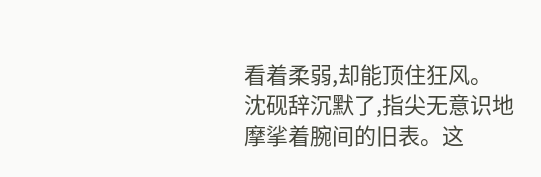看着柔弱,却能顶住狂风。
沈砚辞沉默了,指尖无意识地摩挲着腕间的旧表。这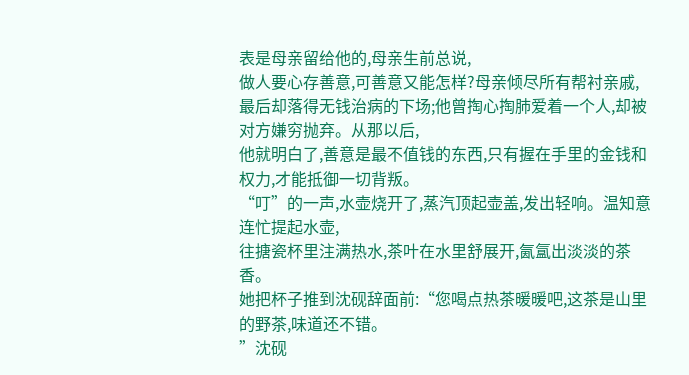表是母亲留给他的,母亲生前总说,
做人要心存善意,可善意又能怎样?母亲倾尽所有帮衬亲戚,
最后却落得无钱治病的下场;他曾掏心掏肺爱着一个人,却被对方嫌穷抛弃。从那以后,
他就明白了,善意是最不值钱的东西,只有握在手里的金钱和权力,才能抵御一切背叛。
“叮”的一声,水壶烧开了,蒸汽顶起壶盖,发出轻响。温知意连忙提起水壶,
往搪瓷杯里注满热水,茶叶在水里舒展开,氤氲出淡淡的茶香。
她把杯子推到沈砚辞面前:“您喝点热茶暖暖吧,这茶是山里的野茶,味道还不错。
”沈砚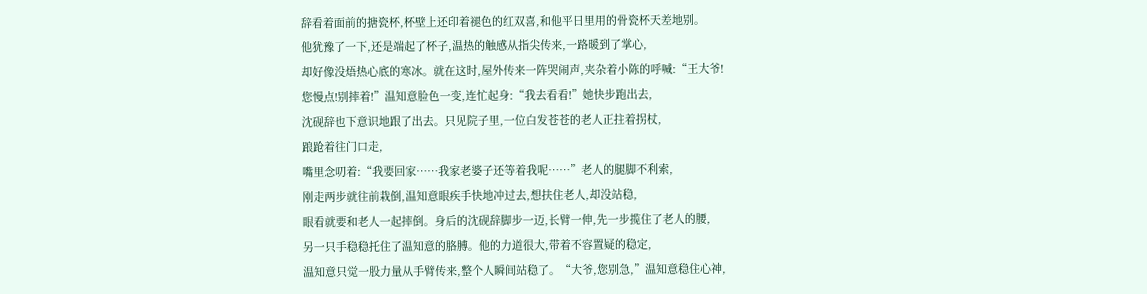辞看着面前的搪瓷杯,杯壁上还印着褪色的红双喜,和他平日里用的骨瓷杯天差地别。
他犹豫了一下,还是端起了杯子,温热的触感从指尖传来,一路暖到了掌心,
却好像没焐热心底的寒冰。就在这时,屋外传来一阵哭闹声,夹杂着小陈的呼喊:“王大爷!
您慢点!别摔着!”温知意脸色一变,连忙起身:“我去看看!”她快步跑出去,
沈砚辞也下意识地跟了出去。只见院子里,一位白发苍苍的老人正拄着拐杖,
踉跄着往门口走,
嘴里念叨着:“我要回家……我家老婆子还等着我呢……”老人的腿脚不利索,
刚走两步就往前栽倒,温知意眼疾手快地冲过去,想扶住老人,却没站稳,
眼看就要和老人一起摔倒。身后的沈砚辞脚步一迈,长臂一伸,先一步揽住了老人的腰,
另一只手稳稳托住了温知意的胳膊。他的力道很大,带着不容置疑的稳定,
温知意只觉一股力量从手臂传来,整个人瞬间站稳了。“大爷,您别急,”温知意稳住心神,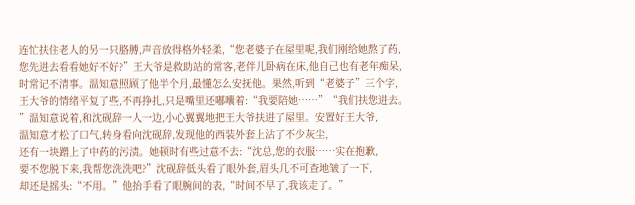连忙扶住老人的另一只胳膊,声音放得格外轻柔,“您老婆子在屋里呢,我们刚给她熬了药,
您先进去看看她好不好?”王大爷是救助站的常客,老伴儿卧病在床,他自己也有老年痴呆,
时常记不清事。温知意照顾了他半个月,最懂怎么安抚他。果然,听到“老婆子”三个字,
王大爷的情绪平复了些,不再挣扎,只是嘴里还嘟囔着:“我要陪她……”“我们扶您进去。
”温知意说着,和沈砚辞一人一边,小心翼翼地把王大爷扶进了屋里。安置好王大爷,
温知意才松了口气,转身看向沈砚辞,发现他的西装外套上沾了不少灰尘,
还有一块蹭上了中药的污渍。她顿时有些过意不去:“沈总,您的衣服……实在抱歉,
要不您脱下来,我帮您洗洗吧?”沈砚辞低头看了眼外套,眉头几不可查地皱了一下,
却还是摇头:“不用。”他抬手看了眼腕间的表,“时间不早了,我该走了。”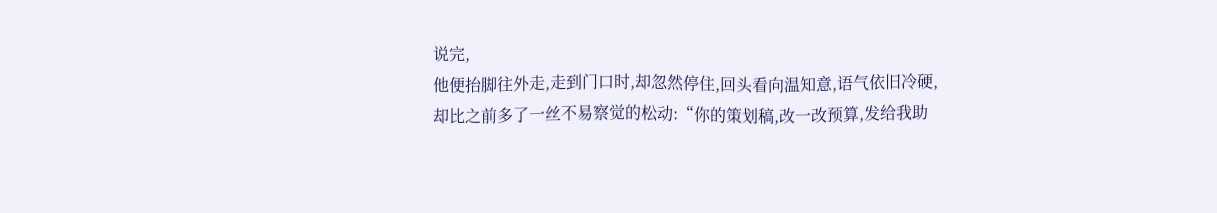说完,
他便抬脚往外走,走到门口时,却忽然停住,回头看向温知意,语气依旧冷硬,
却比之前多了一丝不易察觉的松动:“你的策划稿,改一改预算,发给我助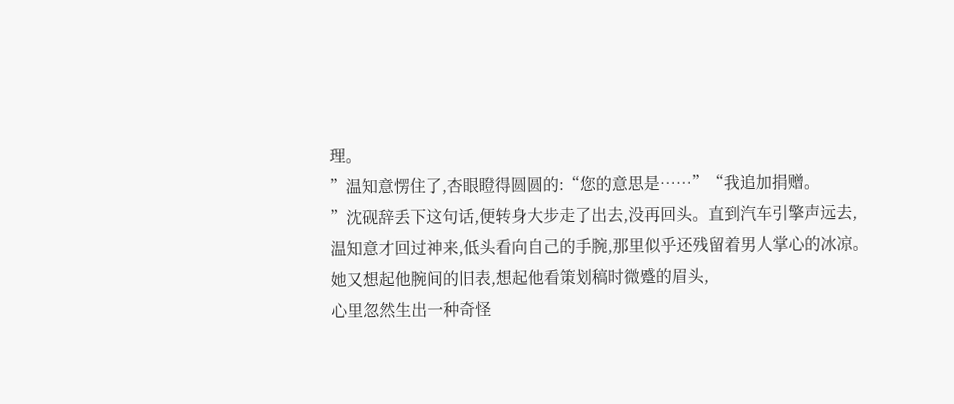理。
”温知意愣住了,杏眼瞪得圆圆的:“您的意思是……”“我追加捐赠。
”沈砚辞丢下这句话,便转身大步走了出去,没再回头。直到汽车引擎声远去,
温知意才回过神来,低头看向自己的手腕,那里似乎还残留着男人掌心的冰凉。
她又想起他腕间的旧表,想起他看策划稿时微蹙的眉头,
心里忽然生出一种奇怪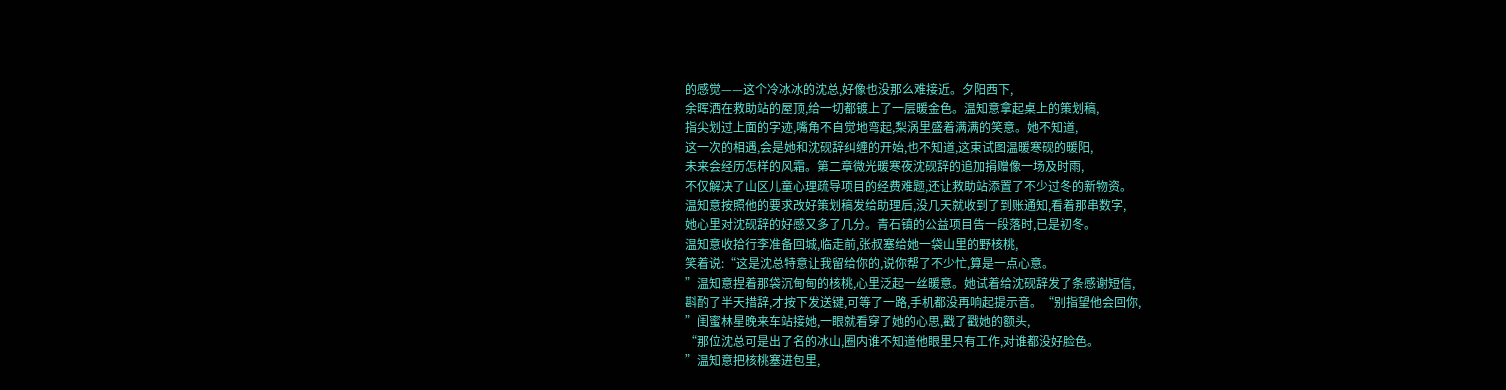的感觉——这个冷冰冰的沈总,好像也没那么难接近。夕阳西下,
余晖洒在救助站的屋顶,给一切都镀上了一层暖金色。温知意拿起桌上的策划稿,
指尖划过上面的字迹,嘴角不自觉地弯起,梨涡里盛着满满的笑意。她不知道,
这一次的相遇,会是她和沈砚辞纠缠的开始,也不知道,这束试图温暖寒砚的暖阳,
未来会经历怎样的风霜。第二章微光暖寒夜沈砚辞的追加捐赠像一场及时雨,
不仅解决了山区儿童心理疏导项目的经费难题,还让救助站添置了不少过冬的新物资。
温知意按照他的要求改好策划稿发给助理后,没几天就收到了到账通知,看着那串数字,
她心里对沈砚辞的好感又多了几分。青石镇的公益项目告一段落时,已是初冬。
温知意收拾行李准备回城,临走前,张叔塞给她一袋山里的野核桃,
笑着说:“这是沈总特意让我留给你的,说你帮了不少忙,算是一点心意。
”温知意捏着那袋沉甸甸的核桃,心里泛起一丝暖意。她试着给沈砚辞发了条感谢短信,
斟酌了半天措辞,才按下发送键,可等了一路,手机都没再响起提示音。“别指望他会回你,
”闺蜜林星晚来车站接她,一眼就看穿了她的心思,戳了戳她的额头,
“那位沈总可是出了名的冰山,圈内谁不知道他眼里只有工作,对谁都没好脸色。
”温知意把核桃塞进包里,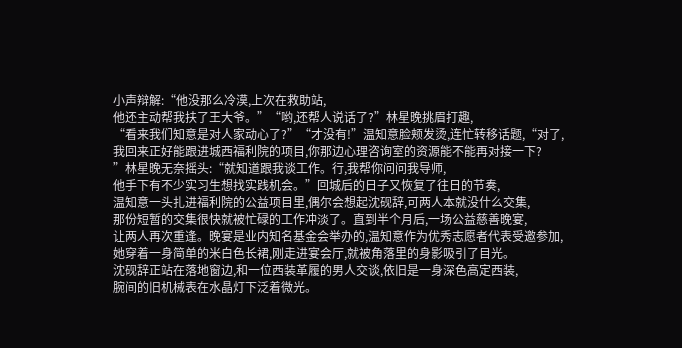小声辩解:“他没那么冷漠,上次在救助站,
他还主动帮我扶了王大爷。”“哟,还帮人说话了?”林星晚挑眉打趣,
“看来我们知意是对人家动心了?”“才没有!”温知意脸颊发烫,连忙转移话题,“对了,
我回来正好能跟进城西福利院的项目,你那边心理咨询室的资源能不能再对接一下?
”林星晚无奈摇头:“就知道跟我谈工作。行,我帮你问问我导师,
他手下有不少实习生想找实践机会。”回城后的日子又恢复了往日的节奏,
温知意一头扎进福利院的公益项目里,偶尔会想起沈砚辞,可两人本就没什么交集,
那份短暂的交集很快就被忙碌的工作冲淡了。直到半个月后,一场公益慈善晚宴,
让两人再次重逢。晚宴是业内知名基金会举办的,温知意作为优秀志愿者代表受邀参加,
她穿着一身简单的米白色长裙,刚走进宴会厅,就被角落里的身影吸引了目光。
沈砚辞正站在落地窗边,和一位西装革履的男人交谈,依旧是一身深色高定西装,
腕间的旧机械表在水晶灯下泛着微光。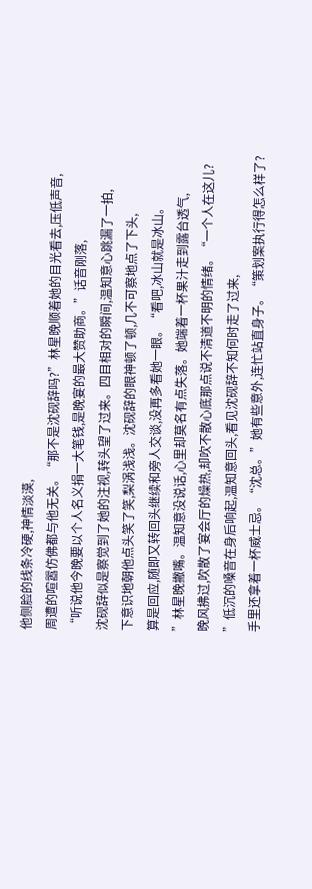他侧脸的线条冷硬,神情淡漠,
周遭的喧嚣仿佛都与他无关。“那不是沈砚辞吗?”林星晚顺着她的目光看去,压低声音,
“听说他今晚要以个人名义捐一大笔钱,是晚宴的最大赞助商。”话音刚落,
沈砚辞似是察觉到了她的注视,转头望了过来。四目相对的瞬间,温知意心跳漏了一拍,
下意识地朝他点头笑了笑,梨涡浅浅。沈砚辞的眼神顿了顿,几不可察地点了下头,
算是回应,随即又转回头继续和旁人交谈,没再多看她一眼。“看吧,冰山就是冰山。
”林星晚撇嘴。温知意没说话,心里却莫名有点失落。她端着一杯果汁走到露台透气,
晚风拂过,吹散了宴会厅的燥热,却吹不散心底那点说不清道不明的情绪。“一个人在这儿?
”低沉的嗓音在身后响起,温知意回头,看见沈砚辞不知何时走了过来,
手里还拿着一杯威士忌。“沈总。”她有些意外,连忙站直身子。“策划案执行得怎么样了?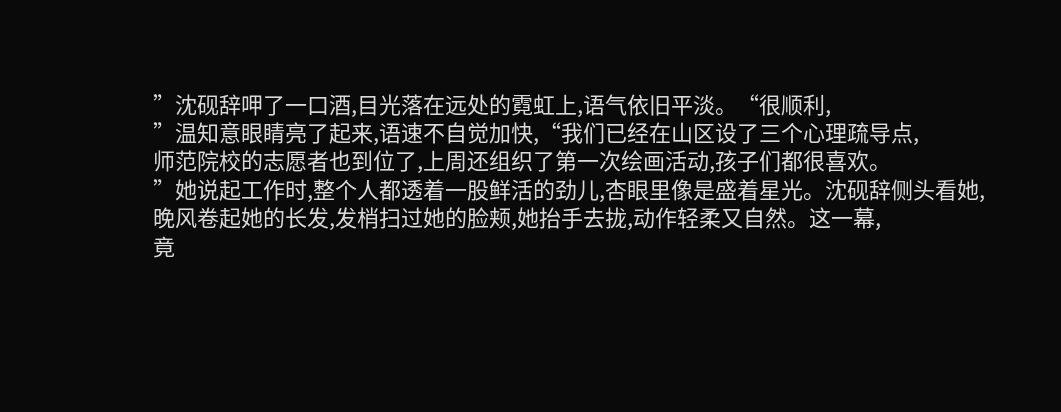”沈砚辞呷了一口酒,目光落在远处的霓虹上,语气依旧平淡。“很顺利,
”温知意眼睛亮了起来,语速不自觉加快,“我们已经在山区设了三个心理疏导点,
师范院校的志愿者也到位了,上周还组织了第一次绘画活动,孩子们都很喜欢。
”她说起工作时,整个人都透着一股鲜活的劲儿,杏眼里像是盛着星光。沈砚辞侧头看她,
晚风卷起她的长发,发梢扫过她的脸颊,她抬手去拢,动作轻柔又自然。这一幕,
竟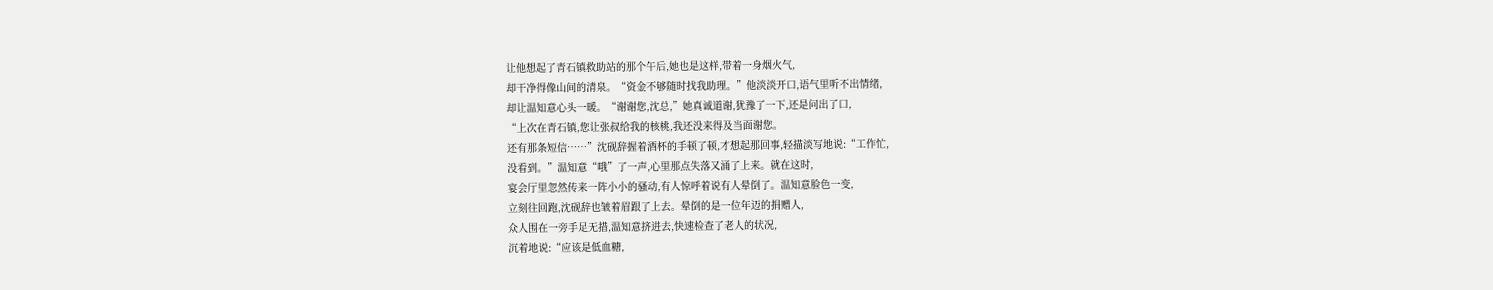让他想起了青石镇救助站的那个午后,她也是这样,带着一身烟火气,
却干净得像山间的清泉。“资金不够随时找我助理。”他淡淡开口,语气里听不出情绪,
却让温知意心头一暖。“谢谢您,沈总,”她真诚道谢,犹豫了一下,还是问出了口,
“上次在青石镇,您让张叔给我的核桃,我还没来得及当面谢您。
还有那条短信……”沈砚辞握着酒杯的手顿了顿,才想起那回事,轻描淡写地说:“工作忙,
没看到。”温知意“哦”了一声,心里那点失落又涌了上来。就在这时,
宴会厅里忽然传来一阵小小的骚动,有人惊呼着说有人晕倒了。温知意脸色一变,
立刻往回跑,沈砚辞也皱着眉跟了上去。晕倒的是一位年迈的捐赠人,
众人围在一旁手足无措,温知意挤进去,快速检查了老人的状况,
沉着地说:“应该是低血糖,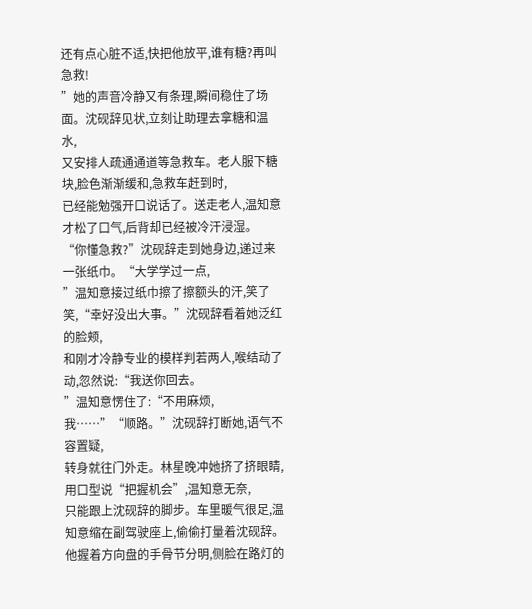还有点心脏不适,快把他放平,谁有糖?再叫急救!
”她的声音冷静又有条理,瞬间稳住了场面。沈砚辞见状,立刻让助理去拿糖和温水,
又安排人疏通通道等急救车。老人服下糖块,脸色渐渐缓和,急救车赶到时,
已经能勉强开口说话了。送走老人,温知意才松了口气,后背却已经被冷汗浸湿。
“你懂急救?”沈砚辞走到她身边,递过来一张纸巾。“大学学过一点,
”温知意接过纸巾擦了擦额头的汗,笑了笑,“幸好没出大事。”沈砚辞看着她泛红的脸颊,
和刚才冷静专业的模样判若两人,喉结动了动,忽然说:“我送你回去。
”温知意愣住了:“不用麻烦,我……”“顺路。”沈砚辞打断她,语气不容置疑,
转身就往门外走。林星晚冲她挤了挤眼睛,用口型说“把握机会”,温知意无奈,
只能跟上沈砚辞的脚步。车里暖气很足,温知意缩在副驾驶座上,偷偷打量着沈砚辞。
他握着方向盘的手骨节分明,侧脸在路灯的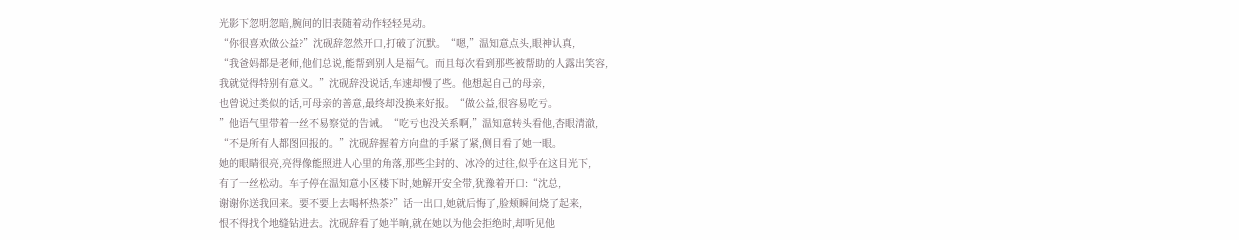光影下忽明忽暗,腕间的旧表随着动作轻轻晃动。
“你很喜欢做公益?”沈砚辞忽然开口,打破了沉默。“嗯,”温知意点头,眼神认真,
“我爸妈都是老师,他们总说,能帮到别人是福气。而且每次看到那些被帮助的人露出笑容,
我就觉得特别有意义。”沈砚辞没说话,车速却慢了些。他想起自己的母亲,
也曾说过类似的话,可母亲的善意,最终却没换来好报。“做公益,很容易吃亏。
”他语气里带着一丝不易察觉的告诫。“吃亏也没关系啊,”温知意转头看他,杏眼清澈,
“不是所有人都图回报的。”沈砚辞握着方向盘的手紧了紧,侧目看了她一眼。
她的眼睛很亮,亮得像能照进人心里的角落,那些尘封的、冰冷的过往,似乎在这目光下,
有了一丝松动。车子停在温知意小区楼下时,她解开安全带,犹豫着开口:“沈总,
谢谢你送我回来。要不要上去喝杯热茶?”话一出口,她就后悔了,脸颊瞬间烧了起来,
恨不得找个地缝钻进去。沈砚辞看了她半晌,就在她以为他会拒绝时,却听见他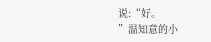说:“好。
”温知意的小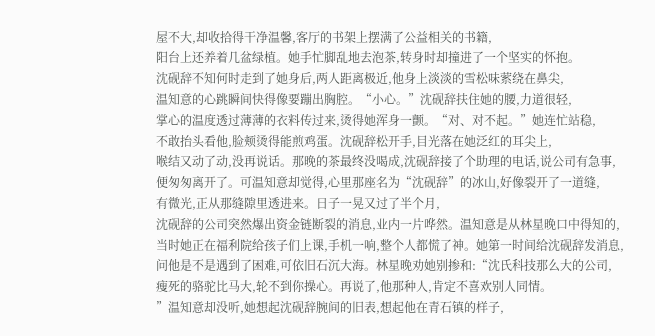屋不大,却收拾得干净温馨,客厅的书架上摆满了公益相关的书籍,
阳台上还养着几盆绿植。她手忙脚乱地去泡茶,转身时却撞进了一个坚实的怀抱。
沈砚辞不知何时走到了她身后,两人距离极近,他身上淡淡的雪松味萦绕在鼻尖,
温知意的心跳瞬间快得像要蹦出胸腔。“小心。”沈砚辞扶住她的腰,力道很轻,
掌心的温度透过薄薄的衣料传过来,烫得她浑身一颤。“对、对不起。”她连忙站稳,
不敢抬头看他,脸颊烫得能煎鸡蛋。沈砚辞松开手,目光落在她泛红的耳尖上,
喉结又动了动,没再说话。那晚的茶最终没喝成,沈砚辞接了个助理的电话,说公司有急事,
便匆匆离开了。可温知意却觉得,心里那座名为“沈砚辞”的冰山,好像裂开了一道缝,
有微光,正从那缝隙里透进来。日子一晃又过了半个月,
沈砚辞的公司突然爆出资金链断裂的消息,业内一片哗然。温知意是从林星晚口中得知的,
当时她正在福利院给孩子们上课,手机一响,整个人都慌了神。她第一时间给沈砚辞发消息,
问他是不是遇到了困难,可依旧石沉大海。林星晚劝她别掺和:“沈氏科技那么大的公司,
瘦死的骆驼比马大,轮不到你操心。再说了,他那种人,肯定不喜欢别人同情。
”温知意却没听,她想起沈砚辞腕间的旧表,想起他在青石镇的样子,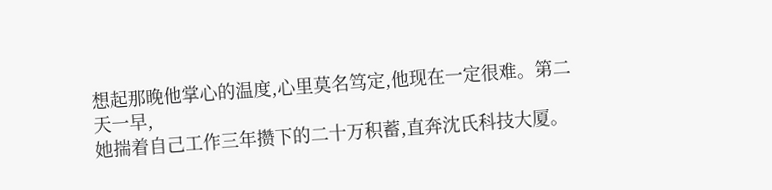想起那晚他掌心的温度,心里莫名笃定,他现在一定很难。第二天一早,
她揣着自己工作三年攒下的二十万积蓄,直奔沈氏科技大厦。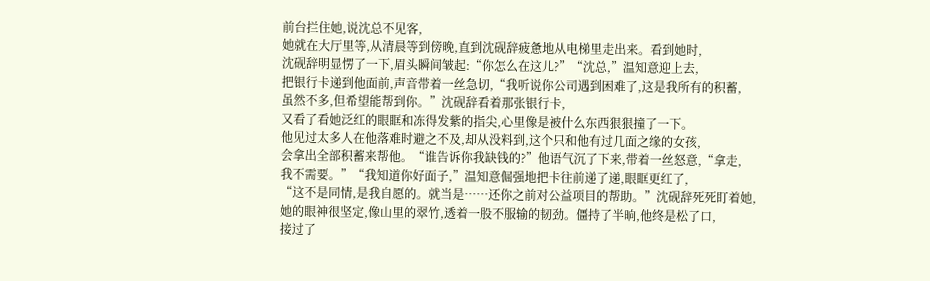前台拦住她,说沈总不见客,
她就在大厅里等,从清晨等到傍晚,直到沈砚辞疲惫地从电梯里走出来。看到她时,
沈砚辞明显愣了一下,眉头瞬间皱起:“你怎么在这儿?”“沈总,”温知意迎上去,
把银行卡递到他面前,声音带着一丝急切,“我听说你公司遇到困难了,这是我所有的积蓄,
虽然不多,但希望能帮到你。”沈砚辞看着那张银行卡,
又看了看她泛红的眼眶和冻得发紫的指尖,心里像是被什么东西狠狠撞了一下。
他见过太多人在他落难时避之不及,却从没料到,这个只和他有过几面之缘的女孩,
会拿出全部积蓄来帮他。“谁告诉你我缺钱的?”他语气沉了下来,带着一丝怒意,“拿走,
我不需要。”“我知道你好面子,”温知意倔强地把卡往前递了递,眼眶更红了,
“这不是同情,是我自愿的。就当是……还你之前对公益项目的帮助。”沈砚辞死死盯着她,
她的眼神很坚定,像山里的翠竹,透着一股不服输的韧劲。僵持了半晌,他终是松了口,
接过了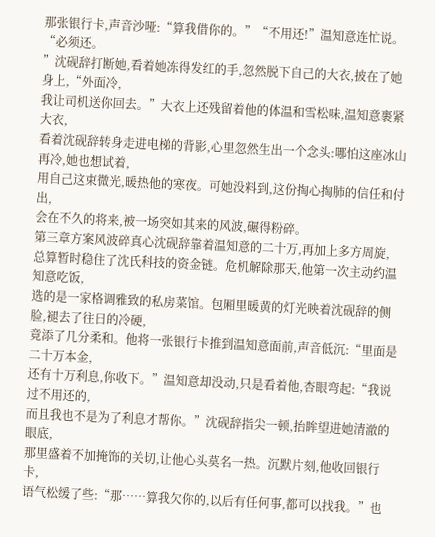那张银行卡,声音沙哑:“算我借你的。”“不用还!”温知意连忙说。“必须还。
”沈砚辞打断她,看着她冻得发红的手,忽然脱下自己的大衣,披在了她身上,“外面冷,
我让司机送你回去。”大衣上还残留着他的体温和雪松味,温知意裹紧大衣,
看着沈砚辞转身走进电梯的背影,心里忽然生出一个念头:哪怕这座冰山再冷,她也想试着,
用自己这束微光,暖热他的寒夜。可她没料到,这份掏心掏肺的信任和付出,
会在不久的将来,被一场突如其来的风波,碾得粉碎。
第三章方案风波碎真心沈砚辞靠着温知意的二十万,再加上多方周旋,
总算暂时稳住了沈氏科技的资金链。危机解除那天,他第一次主动约温知意吃饭,
选的是一家格调雅致的私房菜馆。包厢里暖黄的灯光映着沈砚辞的侧脸,褪去了往日的冷硬,
竟添了几分柔和。他将一张银行卡推到温知意面前,声音低沉:“里面是二十万本金,
还有十万利息,你收下。”温知意却没动,只是看着他,杏眼弯起:“我说过不用还的,
而且我也不是为了利息才帮你。”沈砚辞指尖一顿,抬眸望进她清澈的眼底,
那里盛着不加掩饰的关切,让他心头莫名一热。沉默片刻,他收回银行卡,
语气松缓了些:“那……算我欠你的,以后有任何事,都可以找我。”也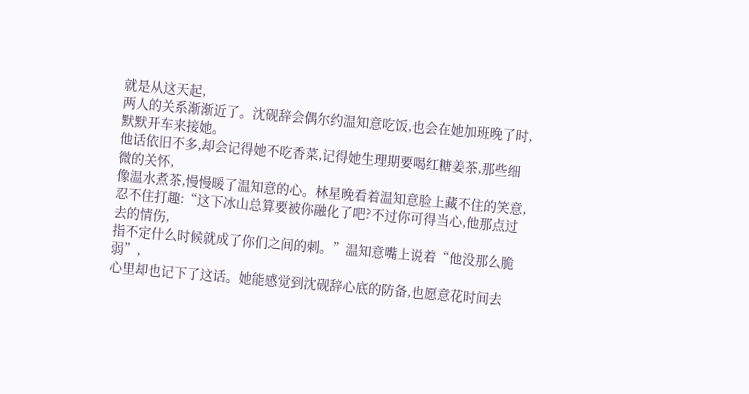就是从这天起,
两人的关系渐渐近了。沈砚辞会偶尔约温知意吃饭,也会在她加班晚了时,默默开车来接她。
他话依旧不多,却会记得她不吃香菜,记得她生理期要喝红糖姜茶,那些细微的关怀,
像温水煮茶,慢慢暖了温知意的心。林星晚看着温知意脸上藏不住的笑意,
忍不住打趣:“这下冰山总算要被你融化了吧?不过你可得当心,他那点过去的情伤,
指不定什么时候就成了你们之间的刺。”温知意嘴上说着“他没那么脆弱”,
心里却也记下了这话。她能感觉到沈砚辞心底的防备,也愿意花时间去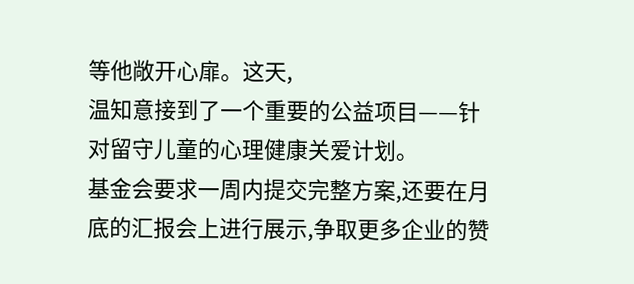等他敞开心扉。这天,
温知意接到了一个重要的公益项目——针对留守儿童的心理健康关爱计划。
基金会要求一周内提交完整方案,还要在月底的汇报会上进行展示,争取更多企业的赞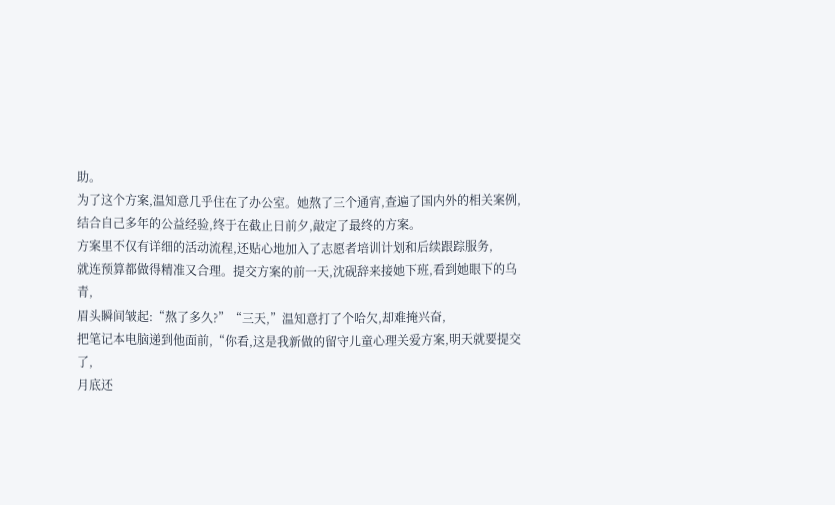助。
为了这个方案,温知意几乎住在了办公室。她熬了三个通宵,查遍了国内外的相关案例,
结合自己多年的公益经验,终于在截止日前夕,敲定了最终的方案。
方案里不仅有详细的活动流程,还贴心地加入了志愿者培训计划和后续跟踪服务,
就连预算都做得精准又合理。提交方案的前一天,沈砚辞来接她下班,看到她眼下的乌青,
眉头瞬间皱起:“熬了多久?”“三天,”温知意打了个哈欠,却难掩兴奋,
把笔记本电脑递到他面前,“你看,这是我新做的留守儿童心理关爱方案,明天就要提交了,
月底还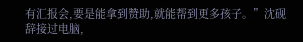有汇报会,要是能拿到赞助,就能帮到更多孩子。”沈砚辞接过电脑,